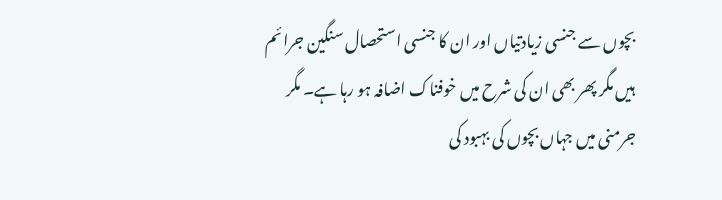بچوں سے جنسی زیادتیاں اور ان کا جنسی استحصال سنگین جرائم ہیں مگر پھر بھی ان کی شرح میں خوفناک اضافہ ہو رہا ہے۔ مگر جرمنی میں جہاں بچوں کی بہبود کی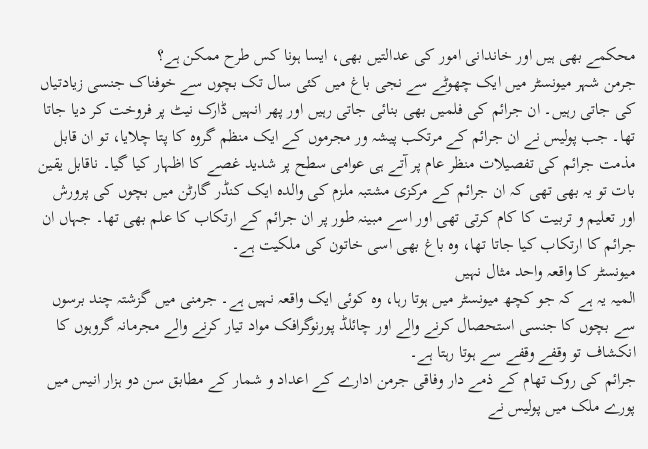محکمے بھی ہیں اور خاندانی امور کی عدالتیں بھی، ایسا ہونا کس طرح ممکن ہے؟
جرمن شہر میونسٹر میں ایک چھوٹے سے نجی باغ میں کئی سال تک بچوں سے خوفناک جنسی زیادتیاں کی جاتی رہیں۔ ان جرائم کی فلمیں بھی بنائی جاتی رہیں اور پھر انہیں ڈارک نیٹ پر فروخت کر دیا جاتا تھا۔ جب پولیس نے ان جرائم کے مرتکب پیشہ ور مجرموں کے ایک منظم گروہ کا پتا چلایا، تو ان قابل مذمت جرائم کی تفصیلات منظر عام پر آتے ہی عوامی سطح پر شدید غصے کا اظہار کیا گیا۔ ناقابل یقین بات تو یہ بھی تھی کہ ان جرائم کے مرکزی مشتبہ ملزم کی والدہ ایک کنڈر گارٹن میں بچوں کی پرورش اور تعلیم و تربیت کا کام کرتی تھی اور اسے مبینہ طور پر ان جرائم کے ارتکاب کا علم بھی تھا۔ جہاں ان جرائم کا ارتکاب کیا جاتا تھا، وہ باغ بھی اسی خاتون کی ملکیت ہے۔
میونسٹر کا واقعہ واحد مثال نہیں
المیہ یہ ہے کہ جو کچھ میونسٹر میں ہوتا رہا، وہ کوئی ایک واقعہ نہیں ہے۔ جرمنی میں گزشتہ چند برسوں سے بچوں کا جنسی استحصال کرنے والے اور چائلڈ پورنوگرافک مواد تیار کرنے والے مجرمانہ گروہوں کا انکشاف تو وقفے وقفے سے ہوتا رہتا ہے۔
جرائم کی روک تھام کے ذمے دار وفاقی جرمن ادارے کے اعداد و شمار کے مطابق سن دو ہزار انیس میں پورے ملک میں پولیس نے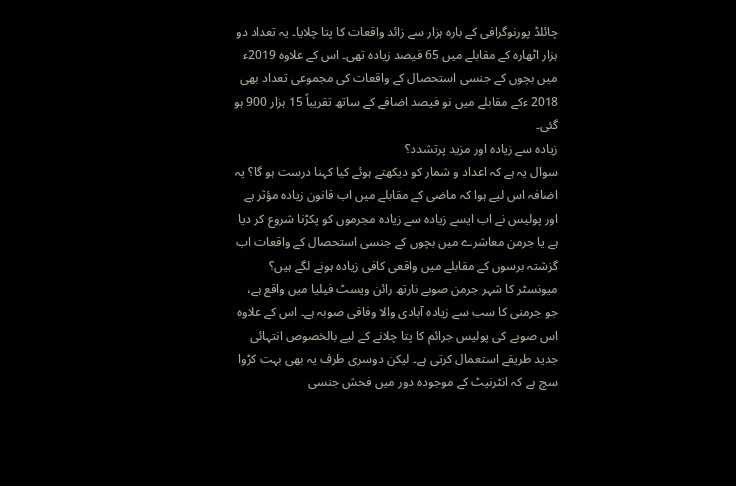چائلڈ پورنوگرافی کے بارہ ہزار سے زائد واقعات کا پتا چلایا۔ یہ تعداد دو ہزار اٹھارہ کے مقابلے میں 65 فیصد زیادہ تھی۔ اس کے علاوہ 2019ء میں بچوں کے جنسی استحصال کے واقعات کی مجموعی تعداد بھی 2018 ءکے مقابلے میں نو فیصد اضافے کے ساتھ تقریباً 15 ہزار 900 ہو گئی۔
زیادہ سے زیادہ اور مزید پرتشدد؟
سوال یہ ہے کہ اعداد و شمار کو دیکھتے ہوئے کیا کہنا درست ہو گا؟ یہ اضافہ اس لیے ہوا کہ ماضی کے مقابلے میں اب قانون زیادہ مؤثر ہے اور پولیس نے اب ایسے زیادہ سے زیادہ مجرموں کو پکڑنا شروع کر دیا ہے یا جرمن معاشرے میں بچوں کے جنسی استحصال کے واقعات اب گزشتہ برسوں کے مقابلے میں واقعی کافی زیادہ ہونے لگے ہیں؟ میونسٹر کا شہر جرمن صوبے نارتھ رائن ویسٹ فیلیا میں واقع ہے، جو جرمنی کا سب سے زیادہ آبادی والا وفاقی صوبہ ہے۔ اس کے علاوہ اس صوبے کی پولیس جرائم کا پتا چلانے کے لیے بالخصوص انتہائی جدید طریقے استعمال کرتی ہے۔ لیکن دوسری طرف یہ بھی بہت کڑوا سچ ہے کہ انٹرنیٹ کے موجودہ دور میں فحش جنسی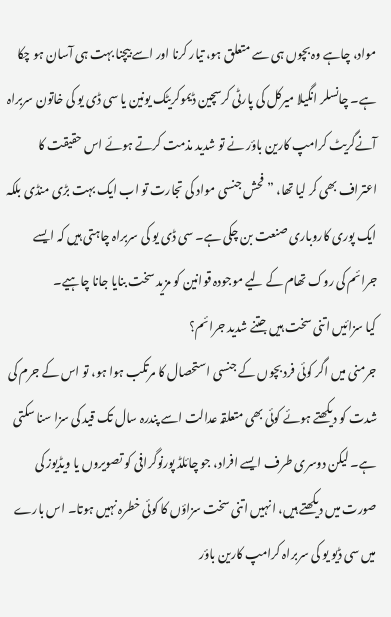مواد، چاہے وہ بچوں ہی سے متعلق ہو، تیار کرنا اور اسے بیچنا بہت ہی آسان ہو چکا ہے۔ چانسلر انگیلا میرکل کی پارٹی کرسچین ڈیموکریٹک یونین یا سی ڈی یو کی خاتون سربراہ آنےگریٹ کرامپ کارین باؤر نے تو شدید مذمت کرتے ہوئے اس حقیقت کا اعتراف بھی کر لیا تھا، ”فحش جنسی مواد کی تجارت تو اب ایک بہت بڑی منڈی بلکہ ایک پوری کاروباری صنعت بن چکی ہے۔ سی ڈی یو کی سربراہ چاہتی ہیں کہ ایسے جرائم کی روک تھام کے لیے موجودہ قوانین کو مزید سخت بنایا جانا چاہیے۔
کیا سزائیں اتنی سخت ہیں جتنے شدید جرائم؟
جرمنی میں اگر کوئی فرد بچوں کے جنسی استحصال کا مرتکب ہوا ہو، تو اس کے جرم کی شدت کو دیکھتے ہوئے کوئی بھی متعلقہ عدالت اسے پندرہ سال تک قید کی سزا سنا سکتی ہے۔ لیکن دوسری طرف ایسے افراد، جو چائلڈ پورنوگرافی کو تصویروں یا ویڈیوز کی صورت میں دیکھتے ہیں، انہیں اتنی سخت سزاؤں کا کوئی خطرہ نہیں ہوتا۔ اس بارے میں سی ڈیو یو کی سربراہ کرامپ کارین باؤر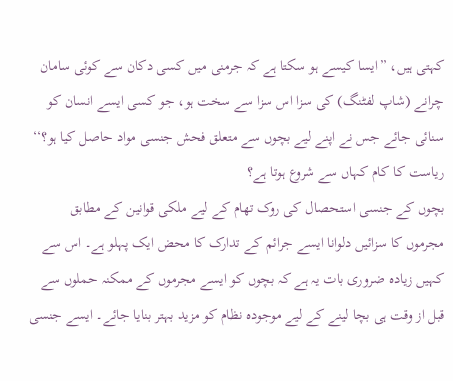کہتی ہیں، ”ایسا کیسے ہو سکتا ہے کہ جرمنی میں کسی دکان سے کوئی سامان چرانے (شاپ لفٹنگ) کی سزا اس سزا سے سخت ہو، جو کسی ایسے انسان کو سنائی جائے جس نے اپنے لیے بچوں سے متعلق فحش جنسی مواد حاصل کیا ہو؟‘‘
ریاست کا کام کہاں سے شروع ہوتا ہے؟
بچوں کے جنسی استحصال کی روک تھام کے لیے ملکی قوانین کے مطابق مجرموں کا سزائیں دلوانا ایسے جرائم کے تدارک کا محض ایک پہلو ہے۔ اس سے کہیں زیادہ ضروری بات یہ ہے کہ بچوں کو ایسے مجرموں کے ممکنہ حملوں سے قبل از وقت ہی بچا لینے کے لیے موجودہ نظام کو مزید بہتر بنایا جائے۔ ایسے جنسی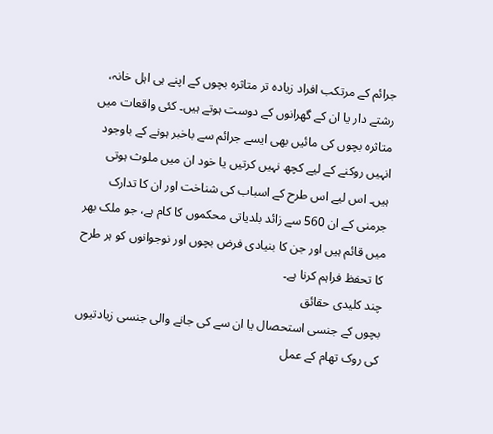جرائم کے مرتکب افراد زیادہ تر متاثرہ بچوں کے اپنے ہی اہل خانہ، رشتے دار یا ان کے گھرانوں کے دوست ہوتے ہیں۔ کئی واقعات میں متاثرہ بچوں کی مائیں بھی ایسے جرائم سے باخبر ہونے کے باوجود انہیں روکنے کے لیے کچھ نہیں کرتیں یا خود ان میں ملوث ہوتی ہیں۔ اس لیے اس طرح کے اسباب کی شناخت اور ان کا تدارک جرمنی کے ان 560 سے زائد بلدیاتی محکموں کا کام ہے، جو ملک بھر میں قائم ہیں اور جن کا بنیادی فرض بچوں اور نوجوانوں کو ہر طرح کا تحفظ فراہم کرنا ہے۔
چند کلیدی حقائق
بچوں کے جنسی استحصال یا ان سے کی جانے والی جنسی زیادتیوں کی روک تھام کے عمل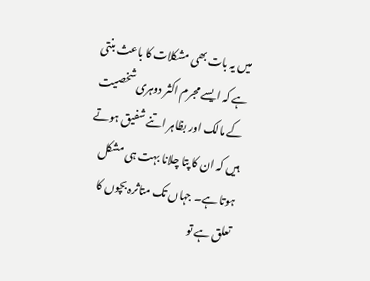میں یہ بات بھی مشکلات کا باعث بنتی ہے کہ ایسے مجرم اکثر دوہری شخصیت کے مالک اور بظاہر اتنے شفیق ہوتے ہیں کہ ان کا پتا چلانا بہت ہی مشکل ہوتا ہے۔ جہاں تک متاثرہ بچوں کا تعلق ہے تو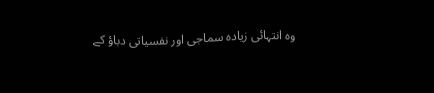وہ انتہائی زیادہ سماجی اور نفسیاتی دباؤ کے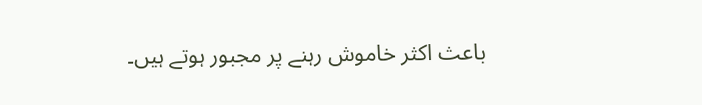باعث اکثر خاموش رہنے پر مجبور ہوتے ہیں۔